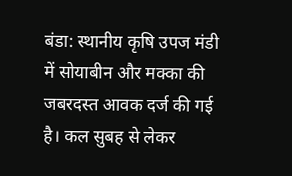बंडा: स्थानीय कृषि उपज मंडी में सोयाबीन और मक्का की जबरदस्त आवक दर्ज की गई है। कल सुबह से लेकर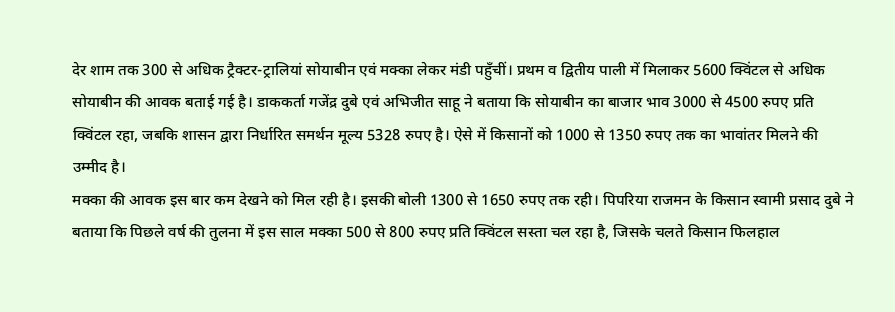देर शाम तक 300 से अधिक ट्रैक्टर-ट्रालियां सोयाबीन एवं मक्का लेकर मंडी पहुँचीं। प्रथम व द्वितीय पाली में मिलाकर 5600 क्विंटल से अधिक सोयाबीन की आवक बताई गई है। डाककर्ता गजेंद्र दुबे एवं अभिजीत साहू ने बताया कि सोयाबीन का बाजार भाव 3000 से 4500 रुपए प्रति क्विंटल रहा, जबकि शासन द्वारा निर्धारित समर्थन मूल्य 5328 रुपए है। ऐसे में किसानों को 1000 से 1350 रुपए तक का भावांतर मिलने की उम्मीद है।
मक्का की आवक इस बार कम देखने को मिल रही है। इसकी बोली 1300 से 1650 रुपए तक रही। पिपरिया राजमन के किसान स्वामी प्रसाद दुबे ने बताया कि पिछले वर्ष की तुलना में इस साल मक्का 500 से 800 रुपए प्रति क्विंटल सस्ता चल रहा है, जिसके चलते किसान फिलहाल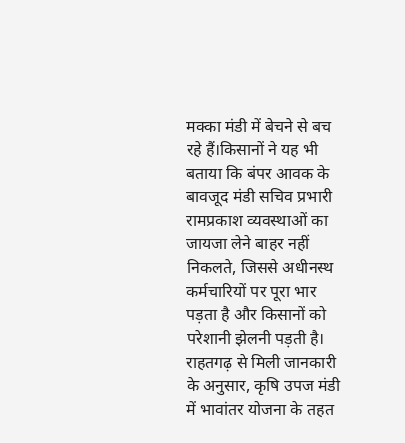मक्का मंडी में बेचने से बच रहे हैं।किसानों ने यह भी बताया कि बंपर आवक के बावजूद मंडी सचिव प्रभारी रामप्रकाश व्यवस्थाओं का जायजा लेने बाहर नहीं निकलते, जिससे अधीनस्थ कर्मचारियों पर पूरा भार पड़ता है और किसानों को परेशानी झेलनी पड़ती है।
राहतगढ़ से मिली जानकारी के अनुसार, कृषि उपज मंडी में भावांतर योजना के तहत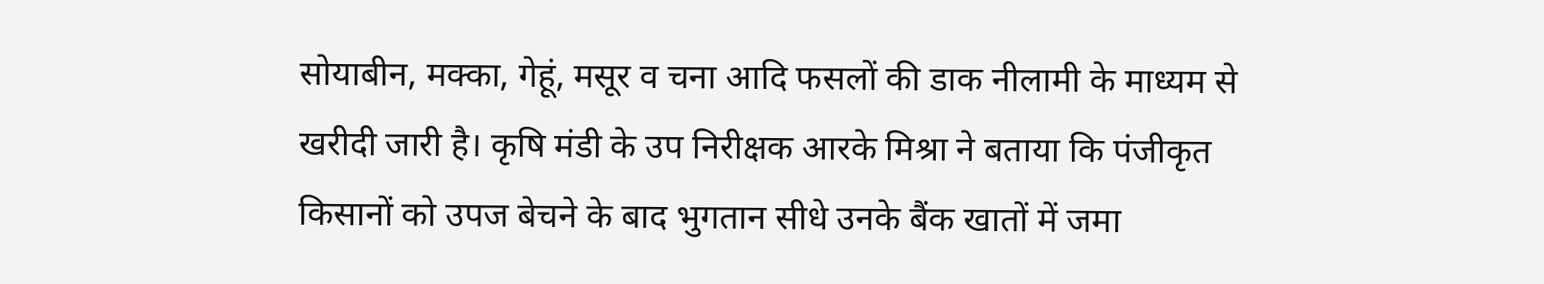सोयाबीन, मक्का, गेहूं, मसूर व चना आदि फसलों की डाक नीलामी के माध्यम से खरीदी जारी है। कृषि मंडी के उप निरीक्षक आरके मिश्रा ने बताया कि पंजीकृत किसानों को उपज बेचने के बाद भुगतान सीधे उनके बैंक खातों में जमा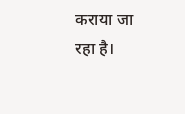कराया जा रहा है।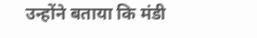उन्होंने बताया कि मंडी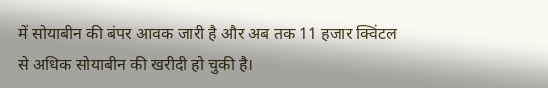में सोयाबीन की बंपर आवक जारी है और अब तक 11 हजार क्विंटल से अधिक सोयाबीन की खरीदी हो चुकी है।